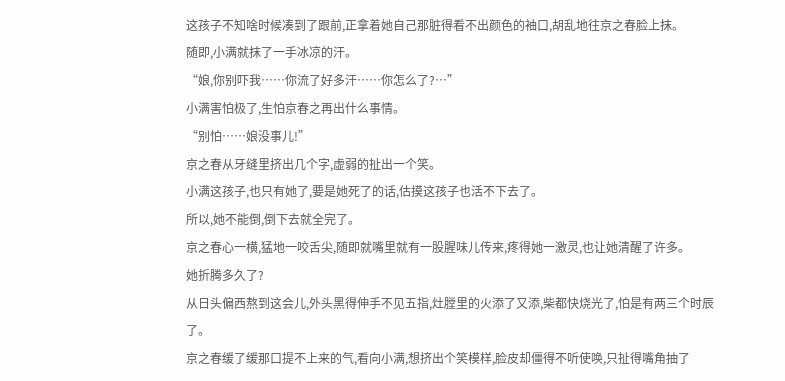这孩子不知啥时候凑到了跟前,正拿着她自己那脏得看不出颜色的袖口,胡乱地往京之春脸上抹。
随即,小满就抹了一手冰凉的汗。
“娘,你别吓我……你流了好多汗……你怎么了?…”
小满害怕极了,生怕京春之再出什么事情。
“别怕……娘没事儿!”
京之春从牙缝里挤出几个字,虚弱的扯出一个笑。
小满这孩子,也只有她了,要是她死了的话,估摸这孩子也活不下去了。
所以,她不能倒,倒下去就全完了。
京之春心一横,猛地一咬舌尖,随即就嘴里就有一股腥味儿传来,疼得她一激灵,也让她清醒了许多。
她折腾多久了?
从日头偏西熬到这会儿,外头黑得伸手不见五指,灶膛里的火添了又添,柴都快烧光了,怕是有两三个时辰了。
京之春缓了缓那口提不上来的气,看向小满,想挤出个笑模样,脸皮却僵得不听使唤,只扯得嘴角抽了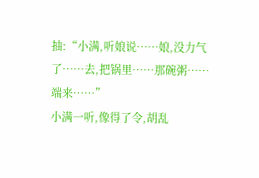抽:“小满,听娘说……娘,没力气了……去,把锅里……那碗粥……端来……”
小满一听,像得了令,胡乱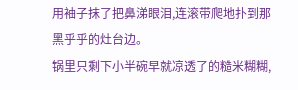用袖子抹了把鼻涕眼泪,连滚带爬地扑到那黑乎乎的灶台边。
锅里只剩下小半碗早就凉透了的糙米糊糊,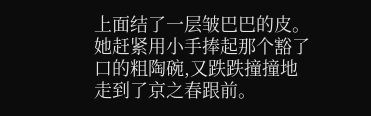上面结了一层皱巴巴的皮。
她赶紧用小手捧起那个豁了口的粗陶碗,又跌跌撞撞地走到了京之春跟前。